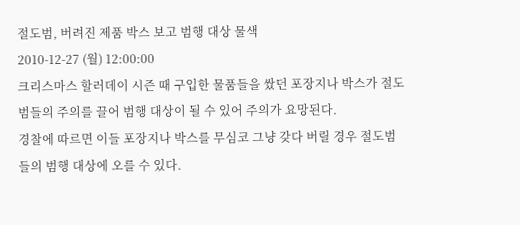절도범, 버려진 제품 박스 보고 범행 대상 물색
2010-12-27 (월) 12:00:00
크리스마스 할러데이 시즌 때 구입한 물품들을 쌌던 포장지나 박스가 절도범들의 주의를 끌어 범행 대상이 될 수 있어 주의가 요망된다.
경찰에 따르면 이들 포장지나 박스를 무심코 그냥 갖다 버릴 경우 절도범들의 범행 대상에 오를 수 있다.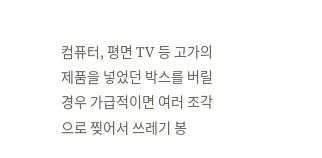컴퓨터, 평면 TV 등 고가의 제품을 넣었던 박스를 버릴 경우 가급적이면 여러 조각으로 찢어서 쓰레기 봉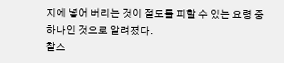지에 넣어 버리는 것이 절도를 피할 수 있는 요령 중 하나인 것으로 알려졌다.
찰스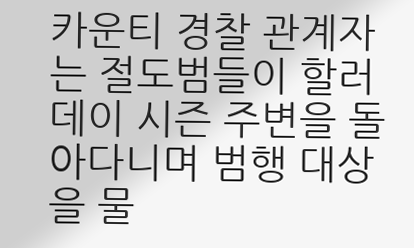카운티 경찰 관계자는 절도범들이 할러데이 시즌 주변을 돌아다니며 범행 대상을 물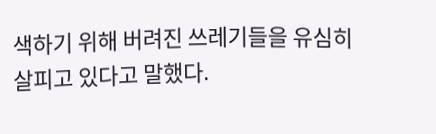색하기 위해 버려진 쓰레기들을 유심히 살피고 있다고 말했다.